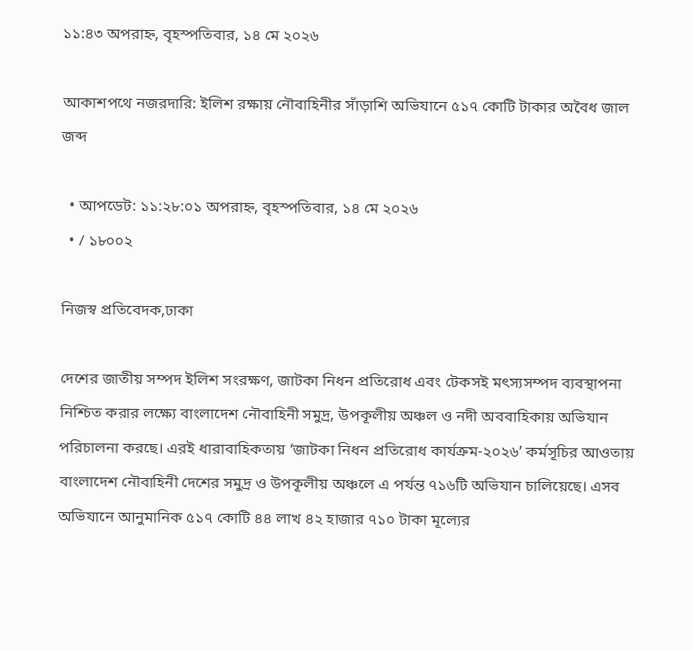১১:৪৩ অপরাহ্ন, বৃহস্পতিবার, ১৪ মে ২০২৬

আকাশপথে নজরদারি: ইলিশ রক্ষায় নৌবাহিনীর সাঁড়াশি অভিযানে ৫১৭ কোটি টাকার অবৈধ জাল জব্দ

  • আপডেট: ১১:২৮:০১ অপরাহ্ন, বৃহস্পতিবার, ১৪ মে ২০২৬
  • / ১৮০০২

নিজস্ব প্রতিবেদক,ঢাকা

দেশের জাতীয় সম্পদ ইলিশ সংরক্ষণ, জাটকা নিধন প্রতিরোধ এবং টেকসই মৎস্যসম্পদ ব্যবস্থাপনা নিশ্চিত করার লক্ষ্যে বাংলাদেশ নৌবাহিনী সমুদ্র, উপকূলীয় অঞ্চল ও নদী অববাহিকায় অভিযান পরিচালনা করছে। এরই ধারাবাহিকতায় ‘জাটকা নিধন প্রতিরোধ কার্যক্রম-২০২৬’ কর্মসূচির আওতায় বাংলাদেশ নৌবাহিনী দেশের সমুদ্র ও উপকূলীয় অঞ্চলে এ পর্যন্ত ৭১৬টি অভিযান চালিয়েছে। এসব অভিযানে আনুমানিক ৫১৭ কোটি ৪৪ লাখ ৪২ হাজার ৭১০ টাকা মূল্যের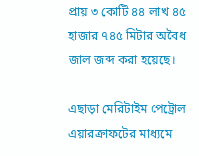প্রায় ৩ কোটি ৪৪ লাখ ৪৫ হাজার ৭৪৫ মিটার অবৈধ জাল জব্দ করা হয়েছে।

এছাড়া মেরিটাইম পেট্রোল এয়ারক্রাফটের মাধ্যমে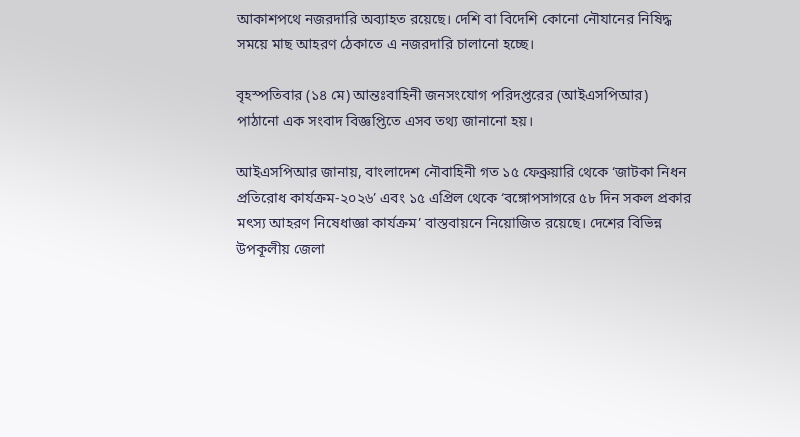আকাশপথে নজরদারি অব্যাহত রয়েছে। দেশি বা বিদেশি কোনো নৌযানের নিষিদ্ধ সময়ে মাছ আহরণ ঠেকাতে এ নজরদারি চালানো হচ্ছে।

বৃহস্পতিবার (১৪ মে) আন্তঃবাহিনী জনসংযোগ পরিদপ্তরের (আইএসপিআর) পাঠানো এক সংবাদ বিজ্ঞপ্তিতে এসব তথ্য জানানো হয়।

আইএসপিআর জানায়, বাংলাদেশ নৌবাহিনী গত ১৫ ফেব্রুয়ারি থেকে ‘জাটকা নিধন প্রতিরোধ কার্যক্রম-২০২৬’ এবং ১৫ এপ্রিল থেকে ‘বঙ্গোপসাগরে ৫৮ দিন সকল প্রকার মৎস্য আহরণ নিষেধাজ্ঞা কার্যক্রম’ বাস্তবায়নে নিয়োজিত রয়েছে। দেশের বিভিন্ন উপকূলীয় জেলা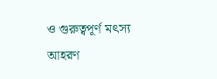ও গুরুত্বপূর্ণ মৎস্য আহরণ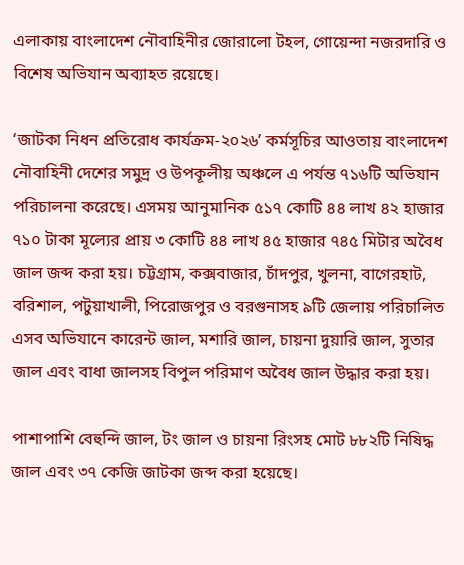এলাকায় বাংলাদেশ নৌবাহিনীর জোরালো টহল, গোয়েন্দা নজরদারি ও বিশেষ অভিযান অব্যাহত রয়েছে।

‘জাটকা নিধন প্রতিরোধ কার্যক্রম-২০২৬’ কর্মসূচির আওতায় বাংলাদেশ নৌবাহিনী দেশের সমুদ্র ও উপকূলীয় অঞ্চলে এ পর্যন্ত ৭১৬টি অভিযান পরিচালনা করেছে। এসময় আনুমানিক ৫১৭ কোটি ৪৪ লাখ ৪২ হাজার ৭১০ টাকা মূল্যের প্রায় ৩ কোটি ৪৪ লাখ ৪৫ হাজার ৭৪৫ মিটার অবৈধ জাল জব্দ করা হয়। চট্টগ্রাম, কক্সবাজার, চাঁদপুর, খুলনা, বাগেরহাট, বরিশাল, পটুয়াখালী, পিরোজপুর ও বরগুনাসহ ৯টি জেলায় পরিচালিত এসব অভিযানে কারেন্ট জাল, মশারি জাল, চায়না দুয়ারি জাল, সুতার জাল এবং বাধা জালসহ বিপুল পরিমাণ অবৈধ জাল উদ্ধার করা হয়।

পাশাপাশি বেহুন্দি জাল, টং জাল ও চায়না রিংসহ মোট ৮৮২টি নিষিদ্ধ জাল এবং ৩৭ কেজি জাটকা জব্দ করা হয়েছে।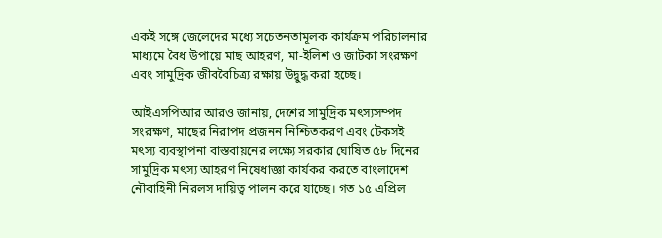একই সঙ্গে জেলেদের মধ্যে সচেতনতামূলক কার্যক্রম পরিচালনার মাধ্যমে বৈধ উপায়ে মাছ আহরণ, মা-ইলিশ ও জাটকা সংরক্ষণ এবং সামুদ্রিক জীববৈচিত্র্য রক্ষায় উদ্বুদ্ধ করা হচ্ছে।

আইএসপিআর আরও জানায়, দেশের সামুদ্রিক মৎস্যসম্পদ সংরক্ষণ, মাছের নিরাপদ প্রজনন নিশ্চিতকরণ এবং টেকসই মৎস্য ব্যবস্থাপনা বাস্তবায়নের লক্ষ্যে সরকার ঘোষিত ৫৮ দিনের সামুদ্রিক মৎস্য আহরণ নিষেধাজ্ঞা কার্যকর করতে বাংলাদেশ নৌবাহিনী নিরলস দায়িত্ব পালন করে যাচ্ছে। গত ১৫ এপ্রিল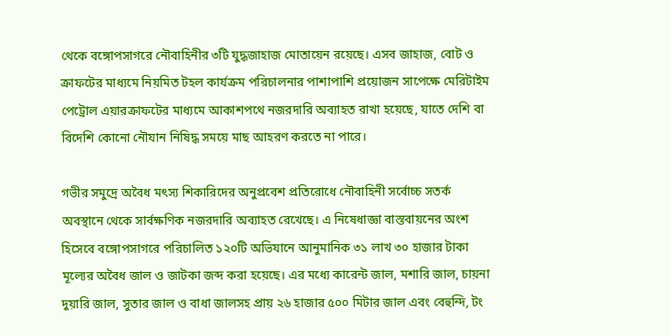থেকে বঙ্গোপসাগরে নৌবাহিনীর ৩টি যুদ্ধজাহাজ মোতায়েন রয়েছে। এসব জাহাজ, বোট ও ক্রাফটের মাধ্যমে নিয়মিত টহল কার্যক্রম পরিচালনার পাশাপাশি প্রয়োজন সাপেক্ষে মেরিটাইম পেট্রোল এয়ারক্রাফটের মাধ্যমে আকাশপথে নজরদারি অব্যাহত রাখা হয়েছে, যাতে দেশি বা বিদেশি কোনো নৌযান নিষিদ্ধ সময়ে মাছ আহরণ করতে না পারে।

গভীর সমুদ্রে অবৈধ মৎস্য শিকারিদের অনুপ্রবেশ প্রতিরোধে নৌবাহিনী সর্বোচ্চ সতর্ক অবস্থানে থেকে সার্বক্ষণিক নজরদারি অব্যাহত রেখেছে। এ নিষেধাজ্ঞা বাস্তবায়নের অংশ হিসেবে বঙ্গোপসাগরে পরিচালিত ১২০টি অভিযানে আনুমানিক ৩১ লাখ ৩০ হাজার টাকা মূল্যের অবৈধ জাল ও জাটকা জব্দ করা হয়েছে। এর মধ্যে কারেন্ট জাল, মশারি জাল, চায়না দুয়ারি জাল, সুতার জাল ও বাধা জালসহ প্রায় ২৬ হাজার ৫০০ মিটার জাল এবং বেহুন্দি, টং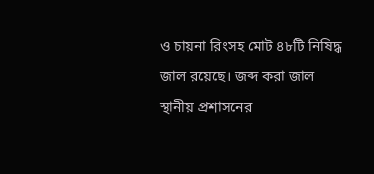ও চায়না রিংসহ মোট ৪৮টি নিষিদ্ধ জাল রয়েছে। জব্দ করা জাল স্থানীয় প্রশাসনের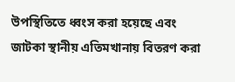উপস্থিতিতে ধ্বংস করা হয়েছে এবং জাটকা স্থানীয় এতিমখানায় বিতরণ করা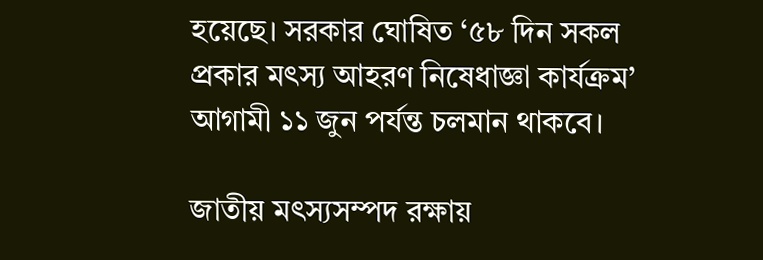হয়েছে। সরকার ঘোষিত ‘৫৮ দিন সকল প্রকার মৎস্য আহরণ নিষেধাজ্ঞা কার্যক্রম’ আগামী ১১ জুন পর্যন্ত চলমান থাকবে।

জাতীয় মৎস্যসম্পদ রক্ষায়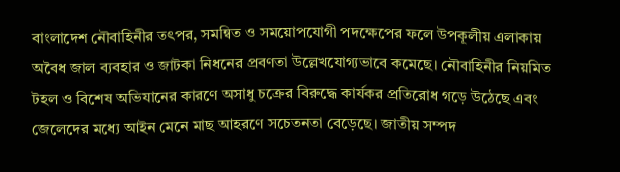বাংলাদেশ নৌবাহিনীর তৎপর, সমন্বিত ও সময়োপযোগী পদক্ষেপের ফলে উপকূলীয় এলাকায় অবৈধ জাল ব্যবহার ও জাটকা নিধনের প্রবণতা উল্লেখযোগ্যভাবে কমেছে। নৌবাহিনীর নিয়মিত টহল ও বিশেষ অভিযানের কারণে অসাধু চক্রের বিরুদ্ধে কার্যকর প্রতিরোধ গড়ে উঠেছে এবং জেলেদের মধ্যে আইন মেনে মাছ আহরণে সচেতনতা বেড়েছে। জাতীয় সম্পদ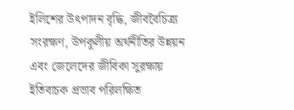ইলিশের উৎপাদন বৃদ্ধি, জীববৈচিত্র্য সংরক্ষণ, উপকূলীয় অর্থনীতির উন্নয়ন এবং জেলেদের জীবিকা সুরক্ষায় ইতিবাচক প্রভাব পরিলক্ষিত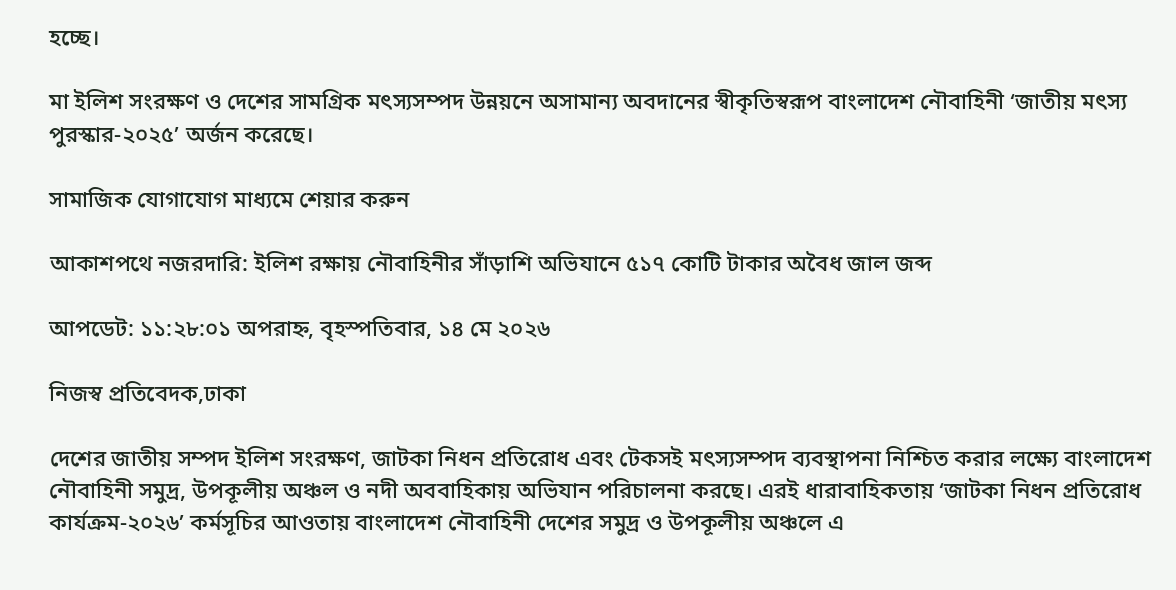হচ্ছে।

মা ইলিশ সংরক্ষণ ও দেশের সামগ্রিক মৎস্যসম্পদ উন্নয়নে অসামান্য অবদানের স্বীকৃতিস্বরূপ বাংলাদেশ নৌবাহিনী ‘জাতীয় মৎস্য পুরস্কার-২০২৫’ অর্জন করেছে।

সামাজিক যোগাযোগ মাধ্যমে শেয়ার করুন

আকাশপথে নজরদারি: ইলিশ রক্ষায় নৌবাহিনীর সাঁড়াশি অভিযানে ৫১৭ কোটি টাকার অবৈধ জাল জব্দ

আপডেট: ১১:২৮:০১ অপরাহ্ন, বৃহস্পতিবার, ১৪ মে ২০২৬

নিজস্ব প্রতিবেদক,ঢাকা

দেশের জাতীয় সম্পদ ইলিশ সংরক্ষণ, জাটকা নিধন প্রতিরোধ এবং টেকসই মৎস্যসম্পদ ব্যবস্থাপনা নিশ্চিত করার লক্ষ্যে বাংলাদেশ নৌবাহিনী সমুদ্র, উপকূলীয় অঞ্চল ও নদী অববাহিকায় অভিযান পরিচালনা করছে। এরই ধারাবাহিকতায় ‘জাটকা নিধন প্রতিরোধ কার্যক্রম-২০২৬’ কর্মসূচির আওতায় বাংলাদেশ নৌবাহিনী দেশের সমুদ্র ও উপকূলীয় অঞ্চলে এ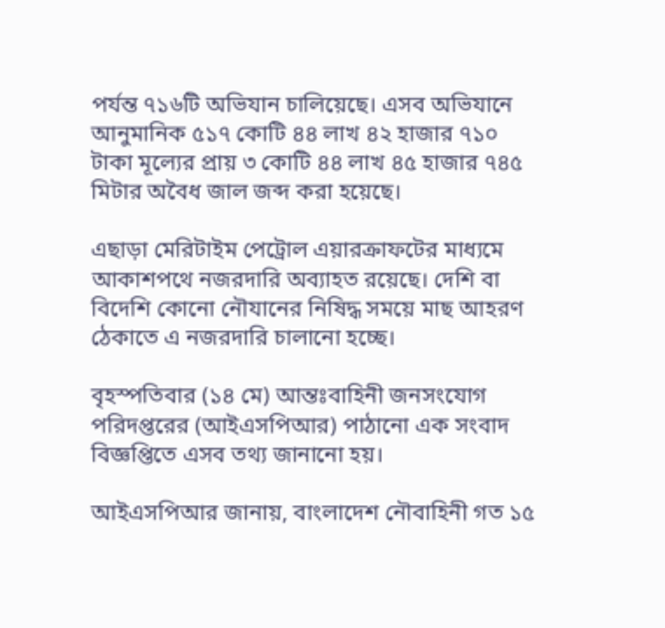পর্যন্ত ৭১৬টি অভিযান চালিয়েছে। এসব অভিযানে আনুমানিক ৫১৭ কোটি ৪৪ লাখ ৪২ হাজার ৭১০ টাকা মূল্যের প্রায় ৩ কোটি ৪৪ লাখ ৪৫ হাজার ৭৪৫ মিটার অবৈধ জাল জব্দ করা হয়েছে।

এছাড়া মেরিটাইম পেট্রোল এয়ারক্রাফটের মাধ্যমে আকাশপথে নজরদারি অব্যাহত রয়েছে। দেশি বা বিদেশি কোনো নৌযানের নিষিদ্ধ সময়ে মাছ আহরণ ঠেকাতে এ নজরদারি চালানো হচ্ছে।

বৃহস্পতিবার (১৪ মে) আন্তঃবাহিনী জনসংযোগ পরিদপ্তরের (আইএসপিআর) পাঠানো এক সংবাদ বিজ্ঞপ্তিতে এসব তথ্য জানানো হয়।

আইএসপিআর জানায়, বাংলাদেশ নৌবাহিনী গত ১৫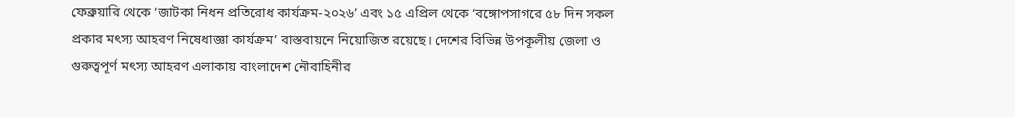ফেব্রুয়ারি থেকে ‘জাটকা নিধন প্রতিরোধ কার্যক্রম-২০২৬’ এবং ১৫ এপ্রিল থেকে ‘বঙ্গোপসাগরে ৫৮ দিন সকল প্রকার মৎস্য আহরণ নিষেধাজ্ঞা কার্যক্রম’ বাস্তবায়নে নিয়োজিত রয়েছে। দেশের বিভিন্ন উপকূলীয় জেলা ও গুরুত্বপূর্ণ মৎস্য আহরণ এলাকায় বাংলাদেশ নৌবাহিনীর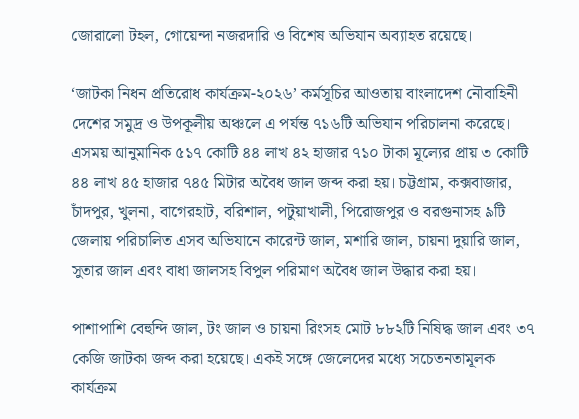জোরালো টহল, গোয়েন্দা নজরদারি ও বিশেষ অভিযান অব্যাহত রয়েছে।

‘জাটকা নিধন প্রতিরোধ কার্যক্রম-২০২৬’ কর্মসূচির আওতায় বাংলাদেশ নৌবাহিনী দেশের সমুদ্র ও উপকূলীয় অঞ্চলে এ পর্যন্ত ৭১৬টি অভিযান পরিচালনা করেছে। এসময় আনুমানিক ৫১৭ কোটি ৪৪ লাখ ৪২ হাজার ৭১০ টাকা মূল্যের প্রায় ৩ কোটি ৪৪ লাখ ৪৫ হাজার ৭৪৫ মিটার অবৈধ জাল জব্দ করা হয়। চট্টগ্রাম, কক্সবাজার, চাঁদপুর, খুলনা, বাগেরহাট, বরিশাল, পটুয়াখালী, পিরোজপুর ও বরগুনাসহ ৯টি জেলায় পরিচালিত এসব অভিযানে কারেন্ট জাল, মশারি জাল, চায়না দুয়ারি জাল, সুতার জাল এবং বাধা জালসহ বিপুল পরিমাণ অবৈধ জাল উদ্ধার করা হয়।

পাশাপাশি বেহুন্দি জাল, টং জাল ও চায়না রিংসহ মোট ৮৮২টি নিষিদ্ধ জাল এবং ৩৭ কেজি জাটকা জব্দ করা হয়েছে। একই সঙ্গে জেলেদের মধ্যে সচেতনতামূলক কার্যক্রম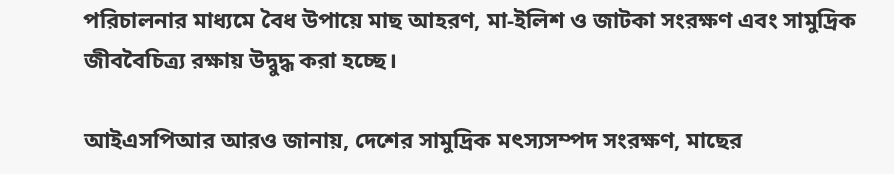পরিচালনার মাধ্যমে বৈধ উপায়ে মাছ আহরণ, মা-ইলিশ ও জাটকা সংরক্ষণ এবং সামুদ্রিক জীববৈচিত্র্য রক্ষায় উদ্বুদ্ধ করা হচ্ছে।

আইএসপিআর আরও জানায়, দেশের সামুদ্রিক মৎস্যসম্পদ সংরক্ষণ, মাছের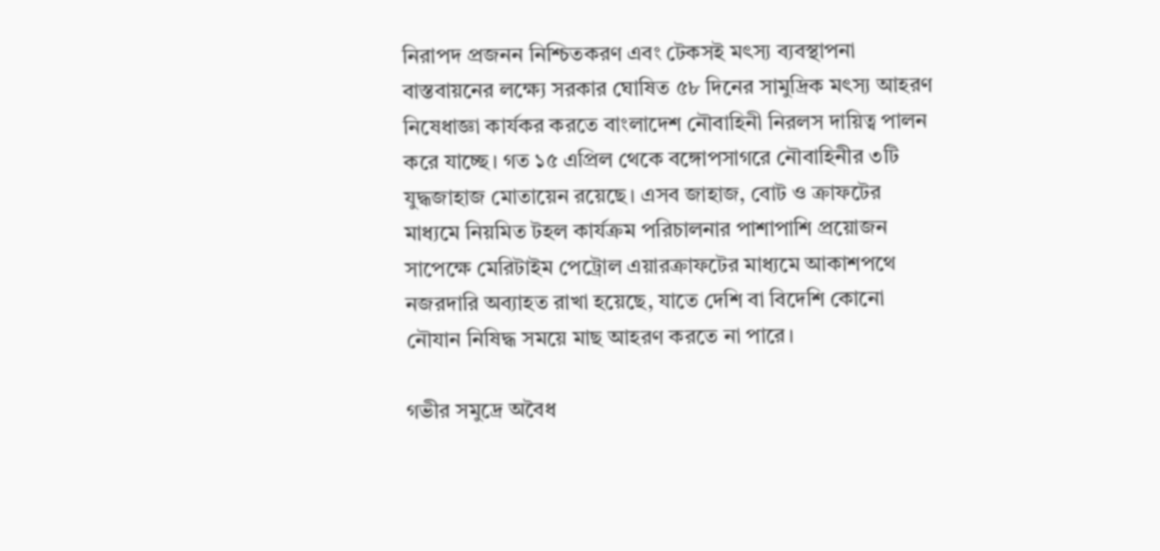নিরাপদ প্রজনন নিশ্চিতকরণ এবং টেকসই মৎস্য ব্যবস্থাপনা বাস্তবায়নের লক্ষ্যে সরকার ঘোষিত ৫৮ দিনের সামুদ্রিক মৎস্য আহরণ নিষেধাজ্ঞা কার্যকর করতে বাংলাদেশ নৌবাহিনী নিরলস দায়িত্ব পালন করে যাচ্ছে। গত ১৫ এপ্রিল থেকে বঙ্গোপসাগরে নৌবাহিনীর ৩টি যুদ্ধজাহাজ মোতায়েন রয়েছে। এসব জাহাজ, বোট ও ক্রাফটের মাধ্যমে নিয়মিত টহল কার্যক্রম পরিচালনার পাশাপাশি প্রয়োজন সাপেক্ষে মেরিটাইম পেট্রোল এয়ারক্রাফটের মাধ্যমে আকাশপথে নজরদারি অব্যাহত রাখা হয়েছে, যাতে দেশি বা বিদেশি কোনো নৌযান নিষিদ্ধ সময়ে মাছ আহরণ করতে না পারে।

গভীর সমুদ্রে অবৈধ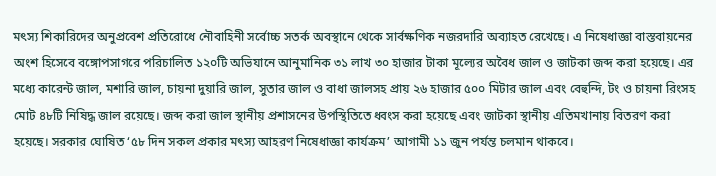মৎস্য শিকারিদের অনুপ্রবেশ প্রতিরোধে নৌবাহিনী সর্বোচ্চ সতর্ক অবস্থানে থেকে সার্বক্ষণিক নজরদারি অব্যাহত রেখেছে। এ নিষেধাজ্ঞা বাস্তবায়নের অংশ হিসেবে বঙ্গোপসাগরে পরিচালিত ১২০টি অভিযানে আনুমানিক ৩১ লাখ ৩০ হাজার টাকা মূল্যের অবৈধ জাল ও জাটকা জব্দ করা হয়েছে। এর মধ্যে কারেন্ট জাল, মশারি জাল, চায়না দুয়ারি জাল, সুতার জাল ও বাধা জালসহ প্রায় ২৬ হাজার ৫০০ মিটার জাল এবং বেহুন্দি, টং ও চায়না রিংসহ মোট ৪৮টি নিষিদ্ধ জাল রয়েছে। জব্দ করা জাল স্থানীয় প্রশাসনের উপস্থিতিতে ধ্বংস করা হয়েছে এবং জাটকা স্থানীয় এতিমখানায় বিতরণ করা হয়েছে। সরকার ঘোষিত ‘৫৮ দিন সকল প্রকার মৎস্য আহরণ নিষেধাজ্ঞা কার্যক্রম’ আগামী ১১ জুন পর্যন্ত চলমান থাকবে।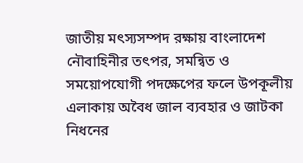জাতীয় মৎস্যসম্পদ রক্ষায় বাংলাদেশ নৌবাহিনীর তৎপর, সমন্বিত ও সময়োপযোগী পদক্ষেপের ফলে উপকূলীয় এলাকায় অবৈধ জাল ব্যবহার ও জাটকা নিধনের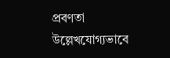প্রবণতা উল্লেখযোগ্যভাবে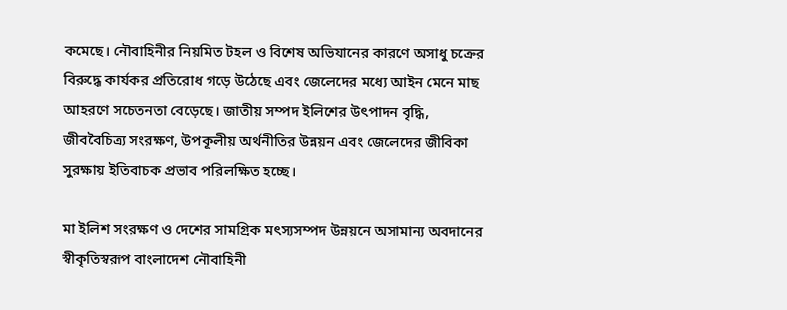কমেছে। নৌবাহিনীর নিয়মিত টহল ও বিশেষ অভিযানের কারণে অসাধু চক্রের বিরুদ্ধে কার্যকর প্রতিরোধ গড়ে উঠেছে এবং জেলেদের মধ্যে আইন মেনে মাছ আহরণে সচেতনতা বেড়েছে। জাতীয় সম্পদ ইলিশের উৎপাদন বৃদ্ধি, জীববৈচিত্র্য সংরক্ষণ, উপকূলীয় অর্থনীতির উন্নয়ন এবং জেলেদের জীবিকা সুরক্ষায় ইতিবাচক প্রভাব পরিলক্ষিত হচ্ছে।

মা ইলিশ সংরক্ষণ ও দেশের সামগ্রিক মৎস্যসম্পদ উন্নয়নে অসামান্য অবদানের স্বীকৃতিস্বরূপ বাংলাদেশ নৌবাহিনী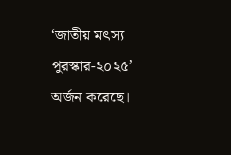‘জাতীয় মৎস্য পুরস্কার-২০২৫’ অর্জন করেছে।